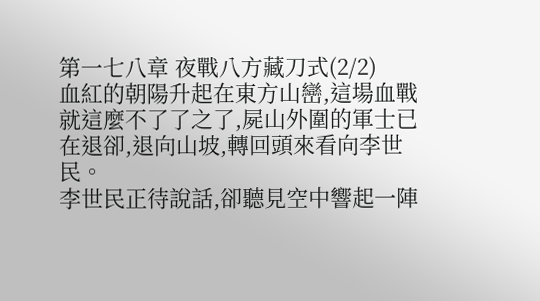第一七八章 夜戰八方藏刀式(2/2)
血紅的朝陽升起在東方山巒,這場血戰就這麼不了了之了,屍山外圍的軍士已在退卻,退向山坡,轉回頭來看向李世民。
李世民正待說話,卻聽見空中響起一陣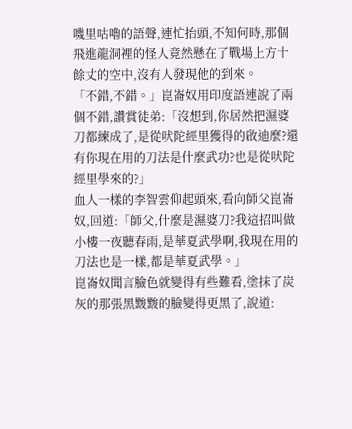嘰里咕嚕的語聲,連忙抬頭,不知何時,那個飛進龍洞裡的怪人竟然懸在了戰場上方十餘丈的空中,沒有人發現他的到來。
「不錯,不錯。」崑崙奴用印度語連說了兩個不錯,讚賞徒弟:「沒想到,你居然把濕婆刀都練成了,是從吠陀經里獲得的啟迪麼?還有你現在用的刀法是什麼武功?也是從吠陀經里學來的?」
血人一樣的李智雲仰起頭來,看向師父崑崙奴,回道:「師父,什麼是濕婆刀?我這招叫做小樓一夜聽春雨,是華夏武學啊,我現在用的刀法也是一樣,都是華夏武學。」
崑崙奴聞言臉色就變得有些難看,塗抹了炭灰的那張黑黢黢的臉變得更黑了,說道: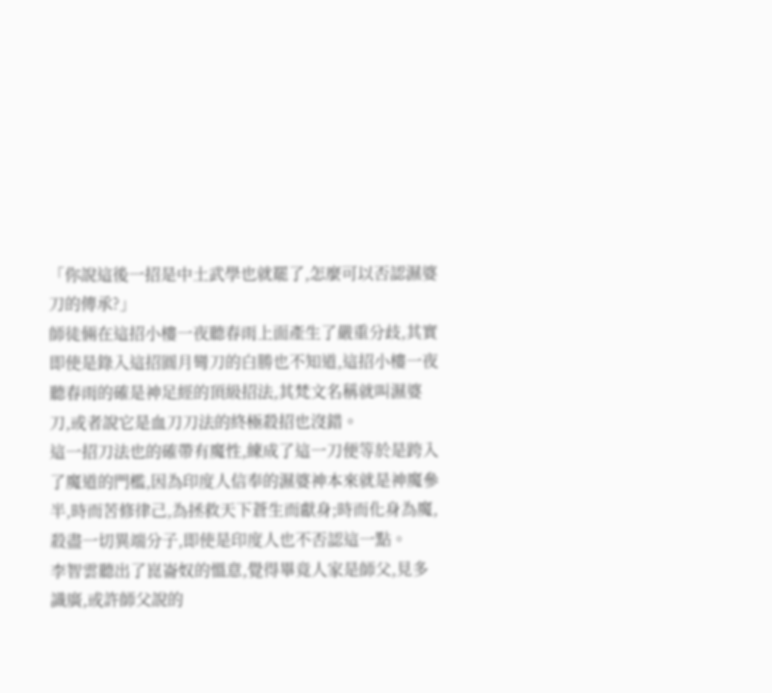「你說這後一招是中土武學也就罷了,怎麼可以否認濕婆刀的傳承?」
師徒倆在這招小樓一夜聽春雨上面產生了嚴重分歧,其實即使是錄入這招圓月彎刀的白勝也不知道,這招小樓一夜聽春雨的確是神足經的頂級招法,其梵文名稱就叫濕婆刀,或者說它是血刀刀法的終極殺招也沒錯。
這一招刀法也的確帶有魔性,練成了這一刀便等於是跨入了魔道的門檻,因為印度人信奉的濕婆神本來就是神魔參半,時而苦修律己,為拯救天下蒼生而獻身;時而化身為魔,殺盡一切異端分子,即使是印度人也不否認這一點。
李智雲聽出了崑崙奴的慍意,覺得畢竟人家是師父,見多識廣,或許師父說的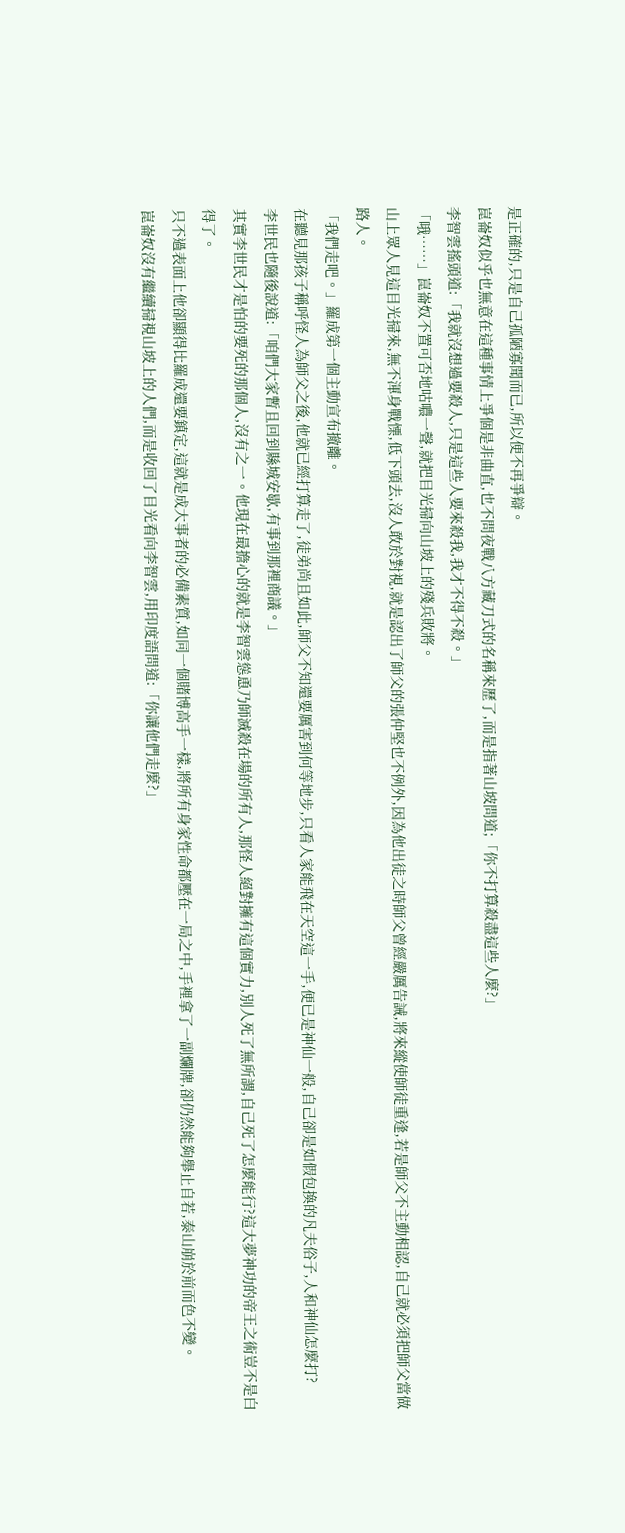是正確的,只是自己孤陋寡聞而已,所以便不再爭辯。
崑崙奴似乎也無意在這種事情上爭個是非曲直,也不問夜戰八方藏刀式的名稱來歷了,而是指著山坡問道;「你不打算殺盡這些人麼?」
李智雲搖頭道:「我就沒想過要殺人,只是這些人要來殺我,我才不得不殺。」
「哦……」崑崙奴不置可否地咕噥一聲,就把目光掃向山坡上的殘兵敗將。
山上眾人見這目光掃來,無不渾身戰慄,低下頭去,沒人敢於對視,就是認出了師父的張仲堅也不例外,因為他出徒之時師父曾經嚴厲告誡,將來縱使師徒重逢,若是師父不主動相認,自己就必須把師父當做路人。
「我們走吧。」羅成第一個主動宣布撤離。
在聽見那孩子稱呼怪人為師父之後,他就已經打算走了,徒弟尚且如此,師父不知還要厲害到何等地步,只看人家能飛在天空這一手,便已是神仙一般,自己卻是如假包換的凡夫俗子,人和神仙怎麼打?
李世民也隨後說道:「咱們大家暫且回到縣城安歇,有事到那裡商議。」
其實李世民才是怕的要死的那個人,沒有之一。他現在最擔心的就是李智雲慫恿乃師滅殺在場的所有人,那怪人絕對擁有這個實力,別人死了無所謂,自己死了怎麼能行?這大夢神功的帝王之術豈不是白得了。
只不過表面上他卻顯得比羅成還要鎮定,這就是成大事者的必備素質,如同一個賭博高手一樣,將所有身家性命都壓在一局之中,手裡拿了一副爛牌,卻仍然能夠舉止自若,泰山崩於前而色不變。
崑崙奴沒有繼續掃視山坡上的人們,而是收回了目光看向李智雲,用印度語問道:「你讓他們走麼?」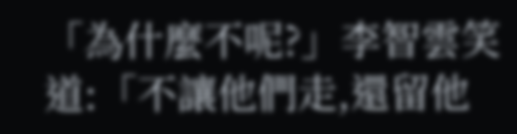「為什麼不呢?」李智雲笑道:「不讓他們走,還留他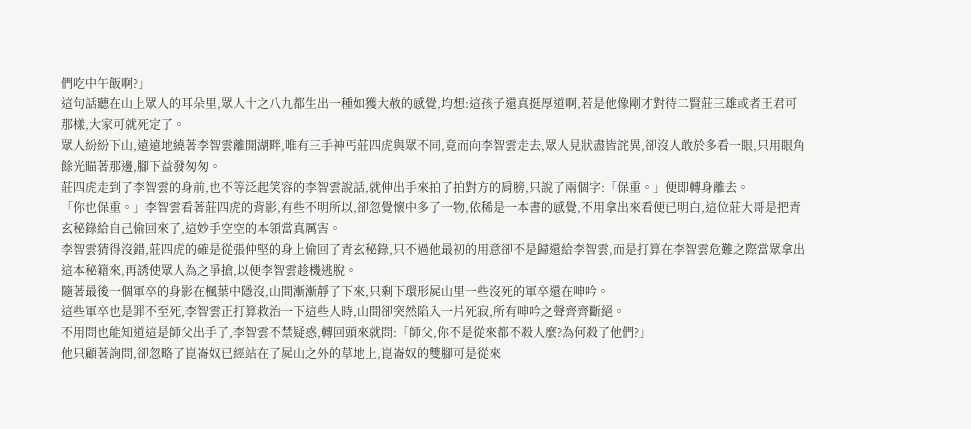們吃中午飯啊?」
這句話聽在山上眾人的耳朵里,眾人十之八九都生出一種如獲大赦的感覺,均想:這孩子還真挺厚道啊,若是他像剛才對待二賢莊三雄或者王君可那樣,大家可就死定了。
眾人紛紛下山,遠遠地繞著李智雲離開湖畔,唯有三手神丐莊四虎與眾不同,竟而向李智雲走去,眾人見狀盡皆詫異,卻沒人敢於多看一眼,只用眼角餘光瞄著那邊,腳下益發匆匆。
莊四虎走到了李智雲的身前,也不等泛起笑容的李智雲說話,就伸出手來拍了拍對方的肩膀,只說了兩個字:「保重。」便即轉身離去。
「你也保重。」李智雲看著莊四虎的背影,有些不明所以,卻忽覺懷中多了一物,依稀是一本書的感覺,不用拿出來看便已明白,這位莊大哥是把青玄秘錄給自己偷回來了,這妙手空空的本領當真厲害。
李智雲猜得沒錯,莊四虎的確是從張仲堅的身上偷回了青玄秘錄,只不過他最初的用意卻不是歸還給李智雲,而是打算在李智雲危難之際當眾拿出這本秘籍來,再誘使眾人為之爭搶,以便李智雲趁機逃脫。
隨著最後一個軍卒的身影在楓葉中隱沒,山間漸漸靜了下來,只剩下環形屍山里一些沒死的軍卒還在呻吟。
這些軍卒也是罪不至死,李智雲正打算救治一下這些人時,山間卻突然陷入一片死寂,所有呻吟之聲齊齊斷絕。
不用問也能知道這是師父出手了,李智雲不禁疑惑,轉回頭來就問:「師父,你不是從來都不殺人麼?為何殺了他們?」
他只顧著詢問,卻忽略了崑崙奴已經站在了屍山之外的草地上,崑崙奴的雙腳可是從來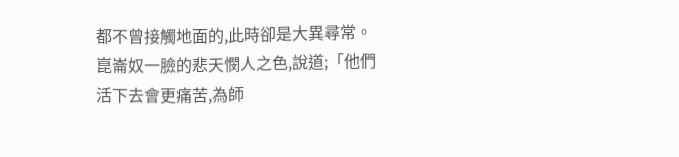都不曾接觸地面的,此時卻是大異尋常。
崑崙奴一臉的悲天憫人之色,說道;「他們活下去會更痛苦,為師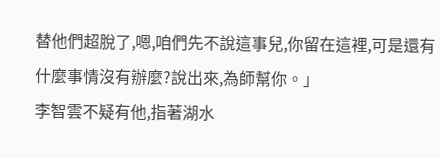替他們超脫了,嗯,咱們先不說這事兒,你留在這裡,可是還有什麼事情沒有辦麼?說出來,為師幫你。」
李智雲不疑有他,指著湖水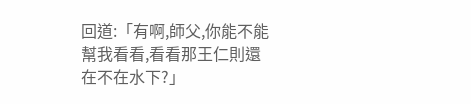回道:「有啊,師父,你能不能幫我看看,看看那王仁則還在不在水下?」